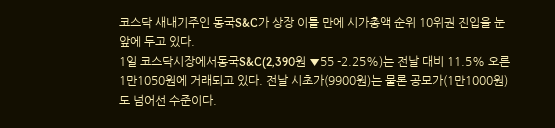코스닥 새내기주인 동국S&C가 상장 이틀 만에 시가총액 순위 10위권 진입을 눈앞에 두고 있다.
1일 코스닥시장에서동국S&C(2,390원 ▼55 -2.25%)는 전날 대비 11.5% 오른 1만1050원에 거래되고 있다. 전날 시초가(9900원)는 물론 공모가(1만1000원)도 넘어선 수준이다.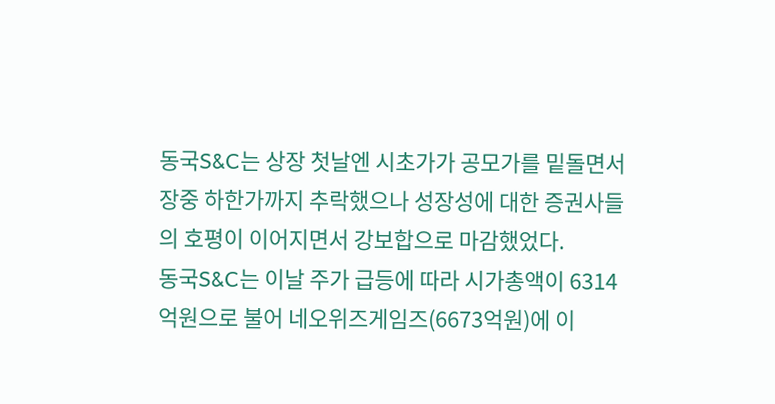동국S&C는 상장 첫날엔 시초가가 공모가를 밑돌면서 장중 하한가까지 추락했으나 성장성에 대한 증권사들의 호평이 이어지면서 강보합으로 마감했었다.
동국S&C는 이날 주가 급등에 따라 시가총액이 6314억원으로 불어 네오위즈게임즈(6673억원)에 이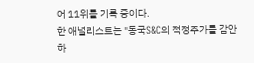어 11위를 기록 중이다.
한 애널리스트는 "동국S&C의 적정주가를 감안하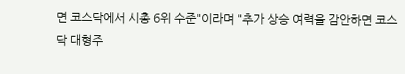면 코스닥에서 시총 6위 수준"이라며 "추가 상승 여력을 감안하면 코스닥 대형주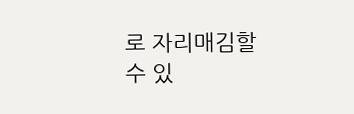로 자리매김할 수 있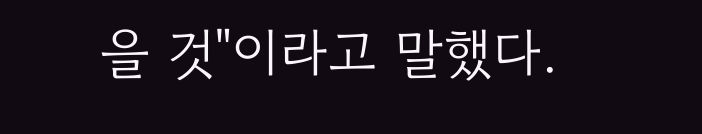을 것"이라고 말했다.